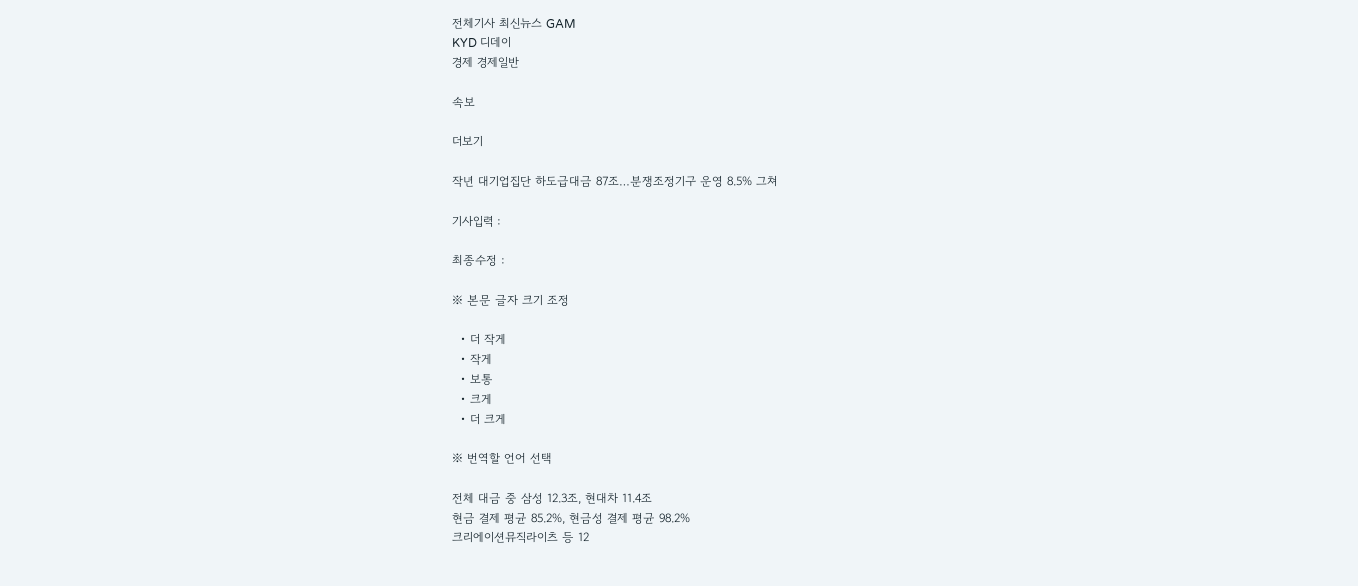전체기사 최신뉴스 GAM
KYD 디데이
경제 경제일반

속보

더보기

작년 대기업집단 하도급대금 87조…분쟁조정기구 운영 8.5% 그쳐

기사입력 :

최종수정 :

※ 본문 글자 크기 조정

  • 더 작게
  • 작게
  • 보통
  • 크게
  • 더 크게

※ 번역할 언어 선택

전체 대금 중 삼성 12.3조, 현대차 11.4조
현금 결제 평균 85.2%, 현금성 결제 평균 98.2%
크리에이션뮤직라이츠 등 12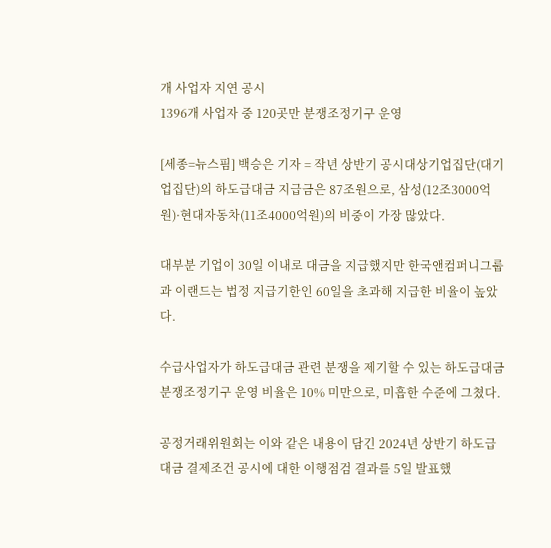개 사업자 지연 공시
1396개 사업자 중 120곳만 분쟁조정기구 운영

[세종=뉴스핌] 백승은 기자 = 작년 상반기 공시대상기업집단(대기업집단)의 하도급대금 지급금은 87조원으로, 삼성(12조3000억원)·현대자동차(11조4000억원)의 비중이 가장 많았다.

대부분 기업이 30일 이내로 대금을 지급했지만 한국앤컴퍼니그룹과 이랜드는 법정 지급기한인 60일을 초과해 지급한 비율이 높았다.

수급사업자가 하도급대금 관련 분쟁을 제기할 수 있는 하도급대금 분쟁조정기구 운영 비율은 10% 미만으로, 미흡한 수준에 그쳤다.

공정거래위원회는 이와 같은 내용이 담긴 2024년 상반기 하도급대금 결제조건 공시에 대한 이행점검 결과를 5일 발표했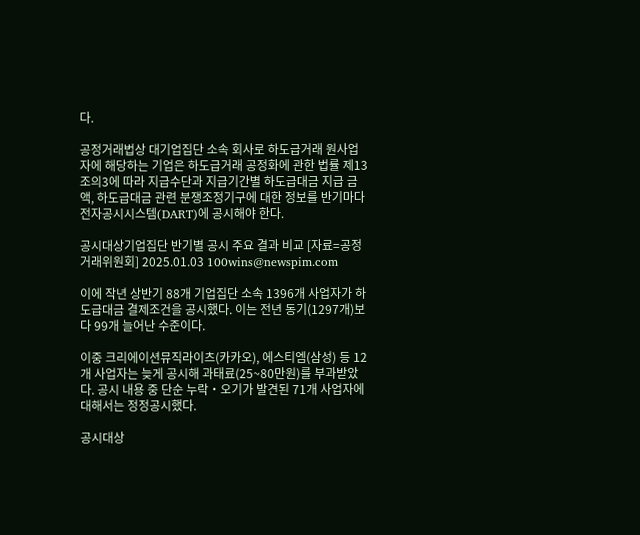다.

공정거래법상 대기업집단 소속 회사로 하도급거래 원사업자에 해당하는 기업은 하도급거래 공정화에 관한 법률 제13조의3에 따라 지급수단과 지급기간별 하도급대금 지급 금액, 하도급대금 관련 분쟁조정기구에 대한 정보를 반기마다 전자공시시스템(DART)에 공시해야 한다.

공시대상기업집단 반기별 공시 주요 결과 비교 [자료=공정거래위원회] 2025.01.03 100wins@newspim.com

이에 작년 상반기 88개 기업집단 소속 1396개 사업자가 하도급대금 결제조건을 공시했다. 이는 전년 동기(1297개)보다 99개 늘어난 수준이다.

이중 크리에이션뮤직라이츠(카카오), 에스티엠(삼성) 등 12개 사업자는 늦게 공시해 과태료(25~80만원)를 부과받았다. 공시 내용 중 단순 누락‧오기가 발견된 71개 사업자에 대해서는 정정공시했다.

공시대상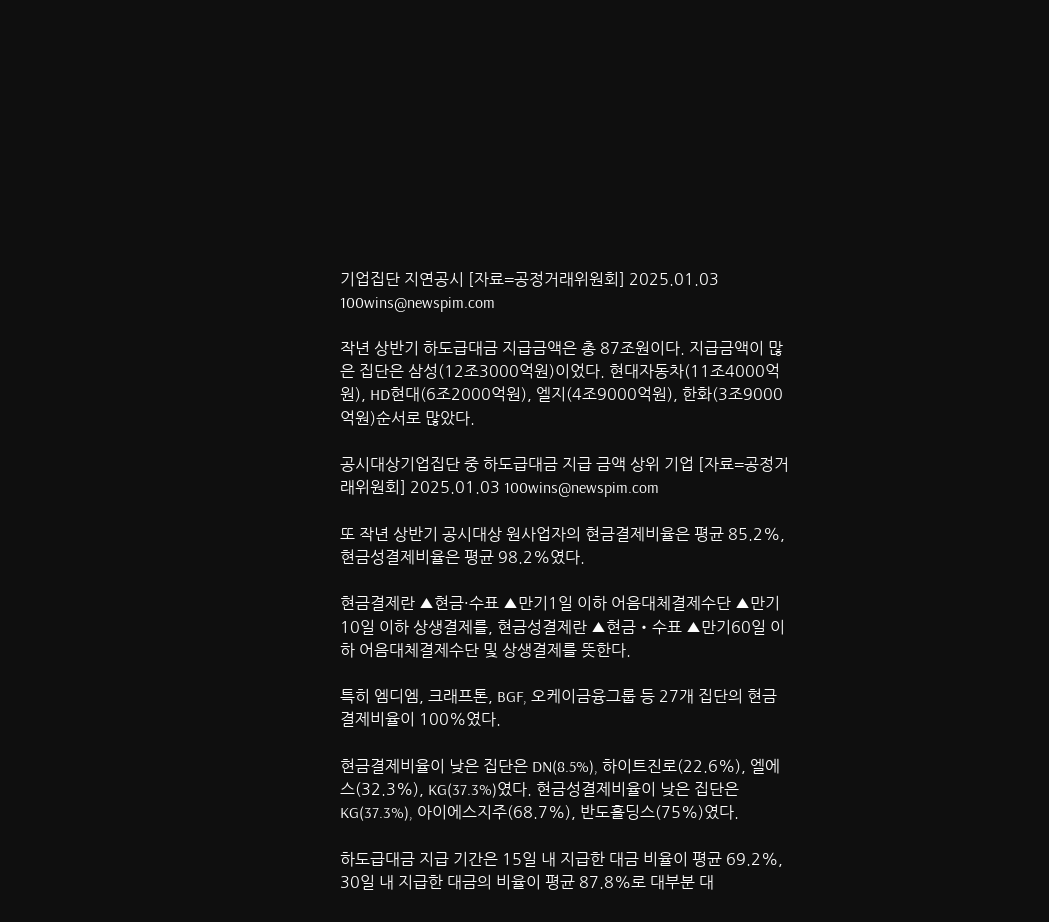기업집단 지연공시 [자료=공정거래위원회] 2025.01.03 100wins@newspim.com

작년 상반기 하도급대금 지급금액은 총 87조원이다. 지급금액이 많은 집단은 삼성(12조3000억원)이었다. 현대자동차(11조4000억원), HD현대(6조2000억원), 엘지(4조9000억원), 한화(3조9000억원)순서로 많았다.

공시대상기업집단 중 하도급대금 지급 금액 상위 기업 [자료=공정거래위원회] 2025.01.03 100wins@newspim.com

또 작년 상반기 공시대상 원사업자의 현금결제비율은 평균 85.2%, 현금성결제비율은 평균 98.2%였다.

현금결제란 ▲현금·수표 ▲만기1일 이하 어음대체결제수단 ▲만기10일 이하 상생결제를, 현금성결제란 ▲현금‧수표 ▲만기60일 이하 어음대체결제수단 및 상생결제를 뜻한다.

특히 엠디엠, 크래프톤, BGF, 오케이금융그룹 등 27개 집단의 현금결제비율이 100%였다.

현금결제비율이 낮은 집단은 DN(8.5%), 하이트진로(22.6%), 엘에스(32.3%), KG(37.3%)였다. 현금성결제비율이 낮은 집단은 KG(37.3%), 아이에스지주(68.7%), 반도홀딩스(75%)였다.

하도급대금 지급 기간은 15일 내 지급한 대금 비율이 평균 69.2%, 30일 내 지급한 대금의 비율이 평균 87.8%로 대부분 대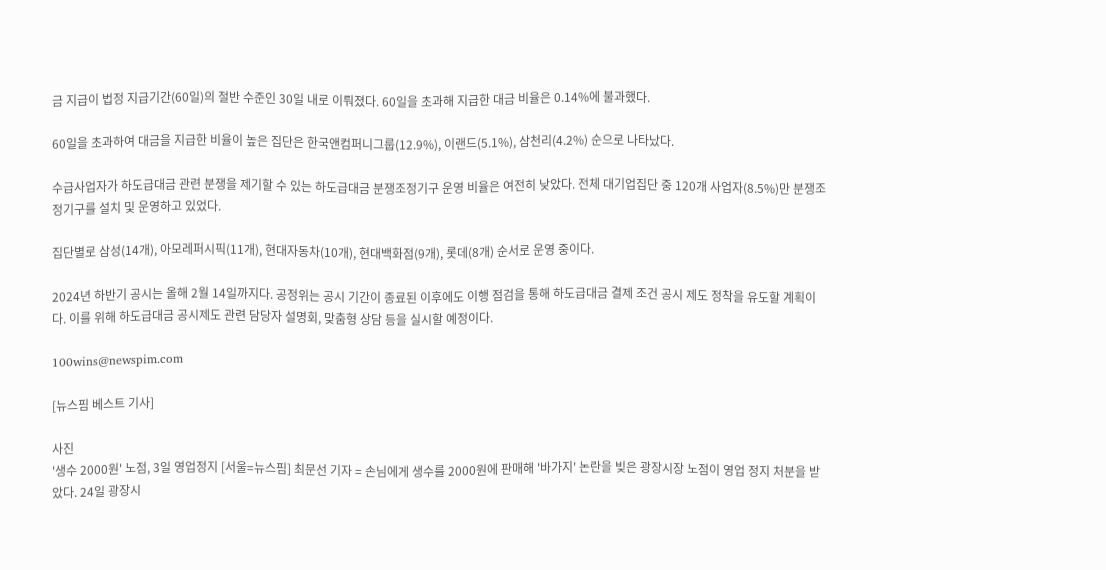금 지급이 법정 지급기간(60일)의 절반 수준인 30일 내로 이뤄졌다. 60일을 초과해 지급한 대금 비율은 0.14%에 불과했다.

60일을 초과하여 대금을 지급한 비율이 높은 집단은 한국앤컴퍼니그룹(12.9%), 이랜드(5.1%), 삼천리(4.2%) 순으로 나타났다.

수급사업자가 하도급대금 관련 분쟁을 제기할 수 있는 하도급대금 분쟁조정기구 운영 비율은 여전히 낮았다. 전체 대기업집단 중 120개 사업자(8.5%)만 분쟁조정기구를 설치 및 운영하고 있었다.

집단별로 삼성(14개), 아모레퍼시픽(11개), 현대자동차(10개), 현대백화점(9개), 롯데(8개) 순서로 운영 중이다.

2024년 하반기 공시는 올해 2월 14일까지다. 공정위는 공시 기간이 종료된 이후에도 이행 점검을 통해 하도급대금 결제 조건 공시 제도 정착을 유도할 계획이다. 이를 위해 하도급대금 공시제도 관련 담당자 설명회, 맞춤형 상담 등을 실시할 예정이다.

100wins@newspim.com

[뉴스핌 베스트 기사]

사진
'생수 2000원' 노점, 3일 영업정지 [서울=뉴스핌] 최문선 기자 = 손님에게 생수를 2000원에 판매해 '바가지' 논란을 빚은 광장시장 노점이 영업 정지 처분을 받았다. 24일 광장시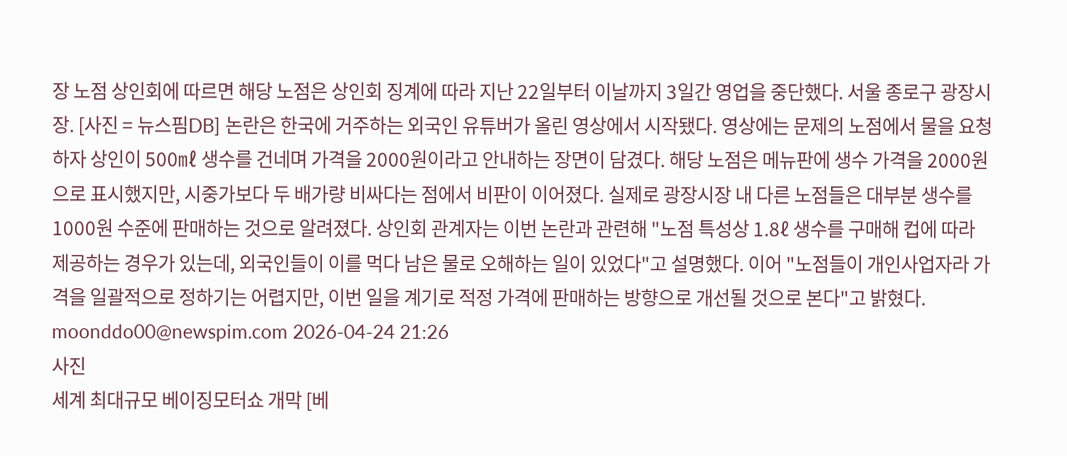장 노점 상인회에 따르면 해당 노점은 상인회 징계에 따라 지난 22일부터 이날까지 3일간 영업을 중단했다. 서울 종로구 광장시장. [사진 = 뉴스핌DB] 논란은 한국에 거주하는 외국인 유튜버가 올린 영상에서 시작됐다. 영상에는 문제의 노점에서 물을 요청하자 상인이 500㎖ 생수를 건네며 가격을 2000원이라고 안내하는 장면이 담겼다. 해당 노점은 메뉴판에 생수 가격을 2000원으로 표시했지만, 시중가보다 두 배가량 비싸다는 점에서 비판이 이어졌다. 실제로 광장시장 내 다른 노점들은 대부분 생수를 1000원 수준에 판매하는 것으로 알려졌다. 상인회 관계자는 이번 논란과 관련해 "노점 특성상 1.8ℓ 생수를 구매해 컵에 따라 제공하는 경우가 있는데, 외국인들이 이를 먹다 남은 물로 오해하는 일이 있었다"고 설명했다. 이어 "노점들이 개인사업자라 가격을 일괄적으로 정하기는 어렵지만, 이번 일을 계기로 적정 가격에 판매하는 방향으로 개선될 것으로 본다"고 밝혔다. moonddo00@newspim.com 2026-04-24 21:26
사진
세계 최대규모 베이징모터쇼 개막 [베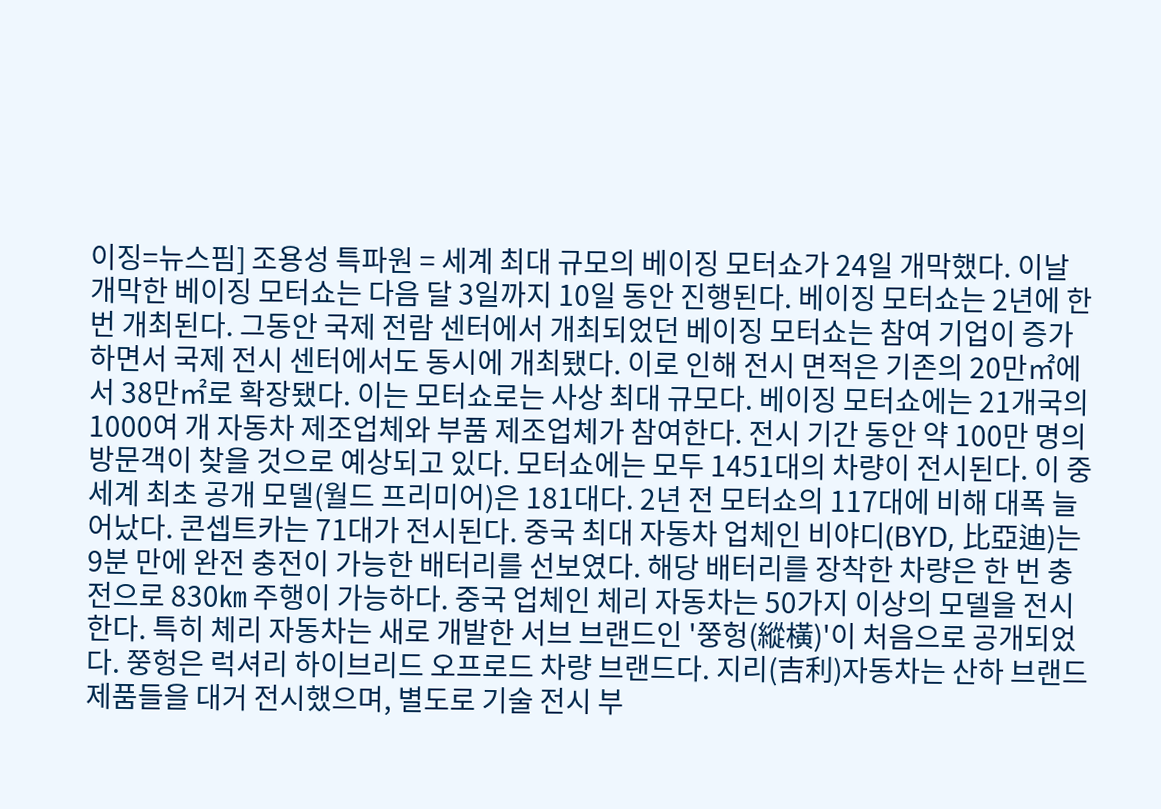이징=뉴스핌] 조용성 특파원 = 세계 최대 규모의 베이징 모터쇼가 24일 개막했다. 이날 개막한 베이징 모터쇼는 다음 달 3일까지 10일 동안 진행된다. 베이징 모터쇼는 2년에 한 번 개최된다. 그동안 국제 전람 센터에서 개최되었던 베이징 모터쇼는 참여 기업이 증가하면서 국제 전시 센터에서도 동시에 개최됐다. 이로 인해 전시 면적은 기존의 20만㎡에서 38만㎡로 확장됐다. 이는 모터쇼로는 사상 최대 규모다. 베이징 모터쇼에는 21개국의 1000여 개 자동차 제조업체와 부품 제조업체가 참여한다. 전시 기간 동안 약 100만 명의 방문객이 찾을 것으로 예상되고 있다. 모터쇼에는 모두 1451대의 차량이 전시된다. 이 중 세계 최초 공개 모델(월드 프리미어)은 181대다. 2년 전 모터쇼의 117대에 비해 대폭 늘어났다. 콘셉트카는 71대가 전시된다. 중국 최대 자동차 업체인 비야디(BYD, 比亞迪)는 9분 만에 완전 충전이 가능한 배터리를 선보였다. 해당 배터리를 장착한 차량은 한 번 충전으로 830㎞ 주행이 가능하다. 중국 업체인 체리 자동차는 50가지 이상의 모델을 전시한다. 특히 체리 자동차는 새로 개발한 서브 브랜드인 '쭝헝(縱橫)'이 처음으로 공개되었다. 쭝헝은 럭셔리 하이브리드 오프로드 차량 브랜드다. 지리(吉利)자동차는 산하 브랜드 제품들을 대거 전시했으며, 별도로 기술 전시 부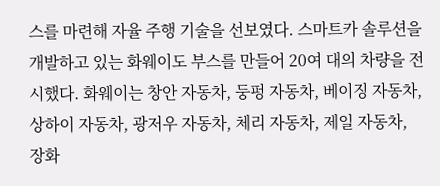스를 마련해 자율 주행 기술을 선보였다. 스마트카 솔루션을 개발하고 있는 화웨이도 부스를 만들어 20여 대의 차량을 전시했다. 화웨이는 창안 자동차, 둥펑 자동차, 베이징 자동차, 상하이 자동차, 광저우 자동차, 체리 자동차, 제일 자동차, 장화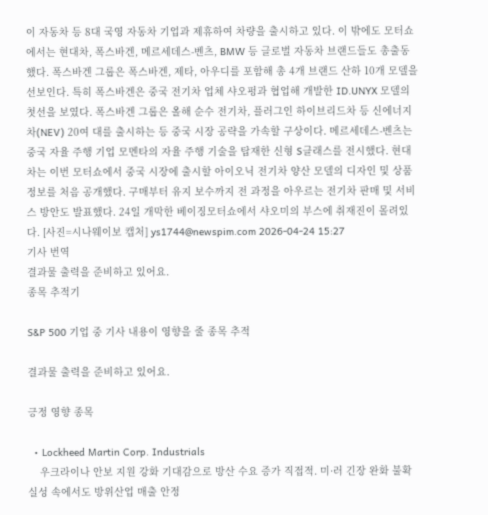이 자동차 등 8대 국영 자동차 기업과 제휴하여 차량을 출시하고 있다. 이 밖에도 모터쇼에서는 현대차, 폭스바겐, 메르세데스-벤츠, BMW 등 글로벌 자동차 브랜드들도 총출동했다. 폭스바겐 그룹은 폭스바겐, 제타, 아우디를 포함해 총 4개 브랜드 산하 10개 모델을 선보인다. 특히 폭스바겐은 중국 전기차 업체 샤오펑과 협업해 개발한 ID.UNYX 모델의 첫선을 보였다. 폭스바겐 그룹은 올해 순수 전기차, 플러그인 하이브리드차 등 신에너지차(NEV) 20여 대를 출시하는 등 중국 시장 공략을 가속할 구상이다. 메르세데스-벤츠는 중국 자율 주행 기업 모멘타의 자율 주행 기술을 탑재한 신형 S클래스를 전시했다. 현대차는 이번 모터쇼에서 중국 시장에 출시할 아이오닉 전기차 양산 모델의 디자인 및 상품 정보를 처음 공개했다. 구매부터 유지 보수까지 전 과정을 아우르는 전기차 판매 및 서비스 방안도 발표했다. 24일 개막한 베이징모터쇼에서 샤오미의 부스에 취재진이 몰려있다. [사진=시나웨이보 캡처] ys1744@newspim.com 2026-04-24 15:27
기사 번역
결과물 출력을 준비하고 있어요.
종목 추적기

S&P 500 기업 중 기사 내용이 영향을 줄 종목 추적

결과물 출력을 준비하고 있어요.

긍정 영향 종목

  • Lockheed Martin Corp. Industrials
    우크라이나 안보 지원 강화 기대감으로 방산 수요 증가 직접적. 미·러 긴장 완화 불확실성 속에서도 방위산업 매출 안정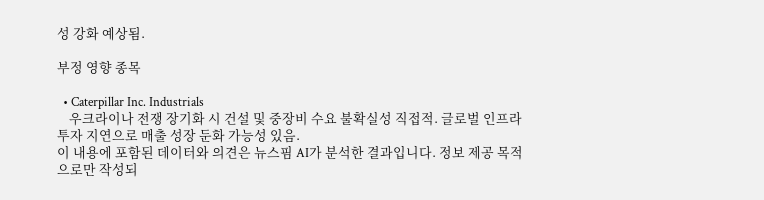성 강화 예상됨.

부정 영향 종목

  • Caterpillar Inc. Industrials
    우크라이나 전쟁 장기화 시 건설 및 중장비 수요 불확실성 직접적. 글로벌 인프라 투자 지연으로 매출 성장 둔화 가능성 있음.
이 내용에 포함된 데이터와 의견은 뉴스핌 AI가 분석한 결과입니다. 정보 제공 목적으로만 작성되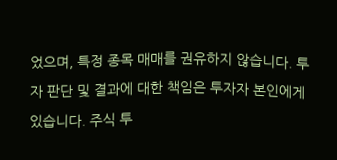었으며, 특정 종목 매매를 권유하지 않습니다. 투자 판단 및 결과에 대한 책임은 투자자 본인에게 있습니다. 주식 투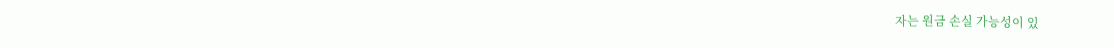자는 원금 손실 가능성이 있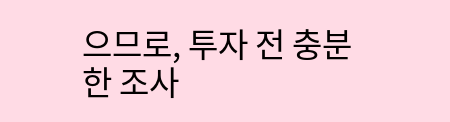으므로, 투자 전 충분한 조사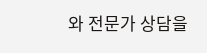와 전문가 상담을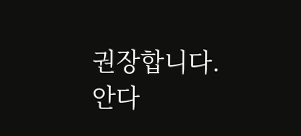권장합니다.
안다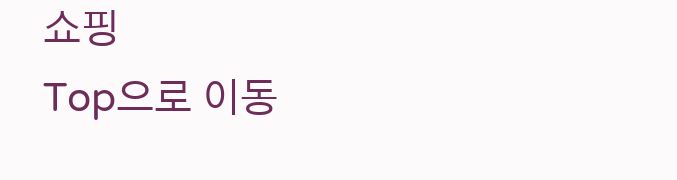쇼핑
Top으로 이동